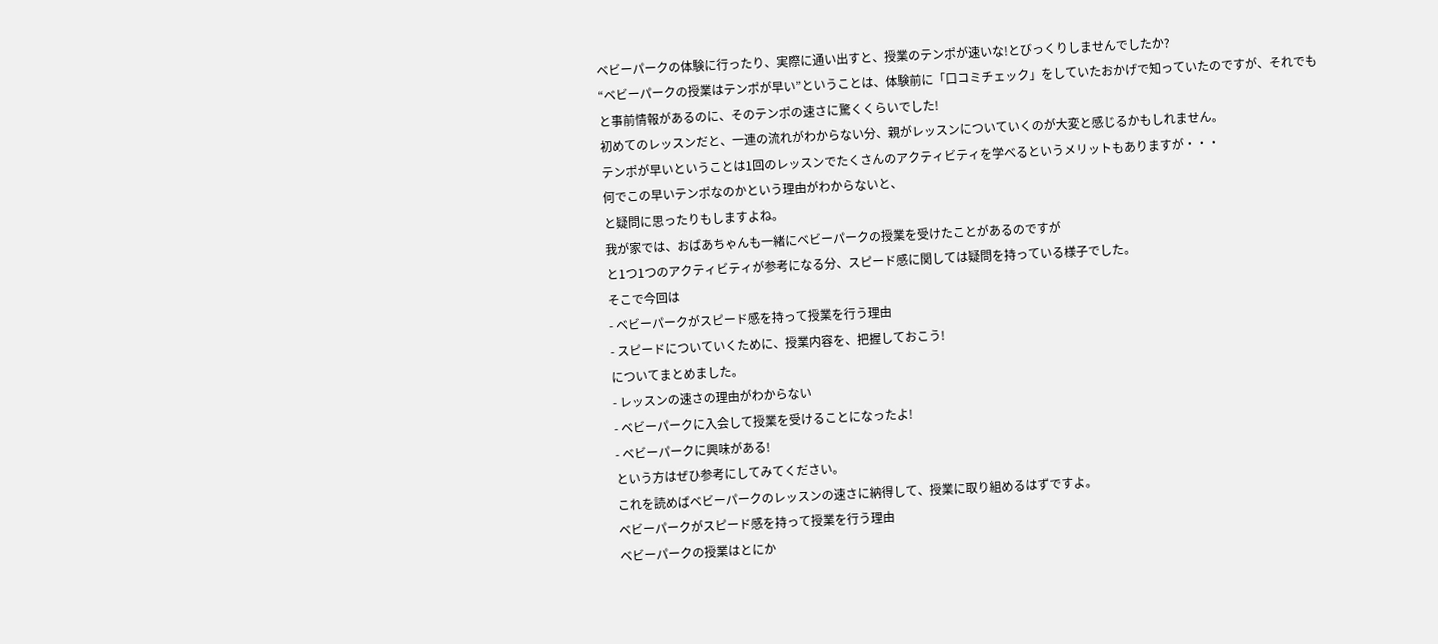ベビーパークの体験に行ったり、実際に通い出すと、授業のテンポが速いな!とびっくりしませんでしたか?
“ベビーパークの授業はテンポが早い”ということは、体験前に「口コミチェック」をしていたおかげで知っていたのですが、それでも
と事前情報があるのに、そのテンポの速さに驚くくらいでした!
初めてのレッスンだと、一連の流れがわからない分、親がレッスンについていくのが大変と感じるかもしれません。
テンポが早いということは1回のレッスンでたくさんのアクティビティを学べるというメリットもありますが・・・
何でこの早いテンポなのかという理由がわからないと、
と疑問に思ったりもしますよね。
我が家では、おばあちゃんも一緒にベビーパークの授業を受けたことがあるのですが
と1つ1つのアクティビティが参考になる分、スピード感に関しては疑問を持っている様子でした。
そこで今回は
- ベビーパークがスピード感を持って授業を行う理由
- スピードについていくために、授業内容を、把握しておこう!
についてまとめました。
- レッスンの速さの理由がわからない
- ベビーパークに入会して授業を受けることになったよ!
- ベビーパークに興味がある!
という方はぜひ参考にしてみてください。
これを読めばベビーパークのレッスンの速さに納得して、授業に取り組めるはずですよ。
ベビーパークがスピード感を持って授業を行う理由
ベビーパークの授業はとにか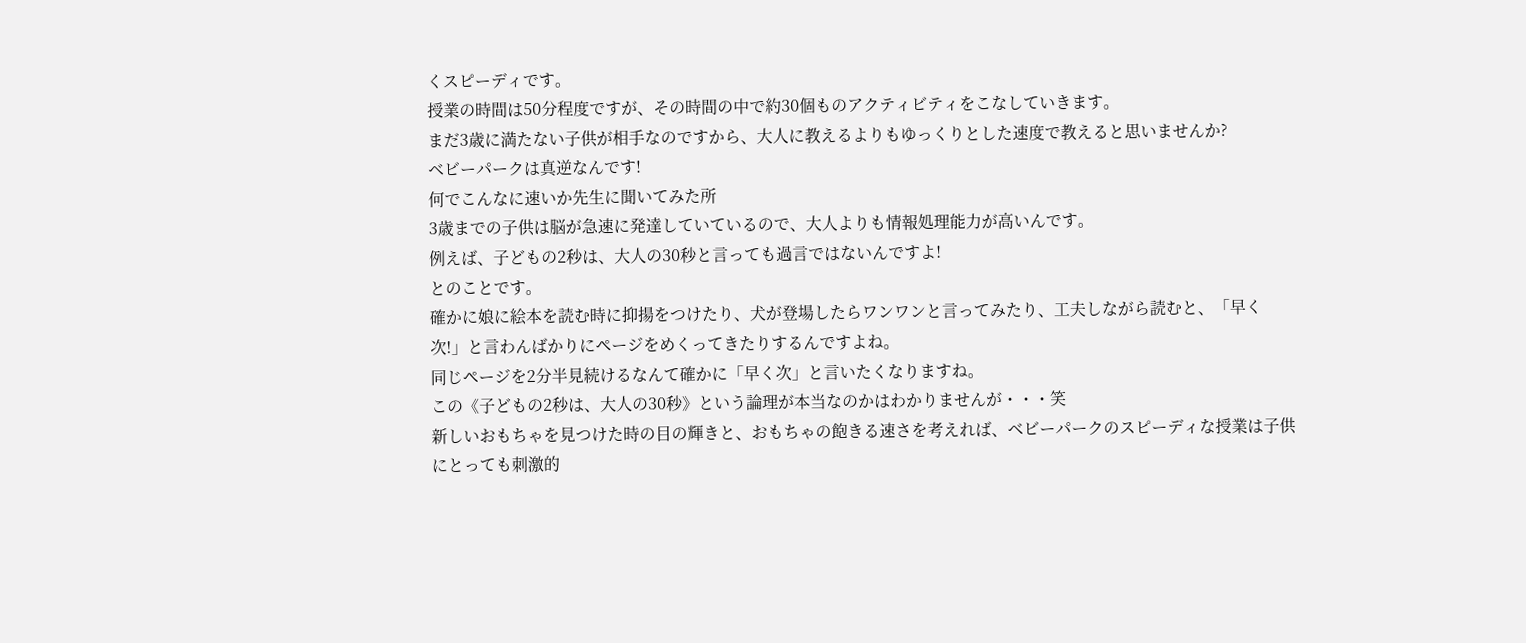くスピーディです。
授業の時間は50分程度ですが、その時間の中で約30個ものアクティビティをこなしていきます。
まだ3歳に満たない子供が相手なのですから、大人に教えるよりもゆっくりとした速度で教えると思いませんか?
ベビーパークは真逆なんです!
何でこんなに速いか先生に聞いてみた所
3歳までの子供は脳が急速に発達していているので、大人よりも情報処理能力が高いんです。
例えば、子どもの2秒は、大人の30秒と言っても過言ではないんですよ!
とのことです。
確かに娘に絵本を読む時に抑揚をつけたり、犬が登場したらワンワンと言ってみたり、工夫しながら読むと、「早く次!」と言わんばかりにページをめくってきたりするんですよね。
同じページを2分半見続けるなんて確かに「早く次」と言いたくなりますね。
この《子どもの2秒は、大人の30秒》という論理が本当なのかはわかりませんが・・・笑
新しいおもちゃを見つけた時の目の輝きと、おもちゃの飽きる速さを考えれば、ベビーパークのスピーディな授業は子供にとっても刺激的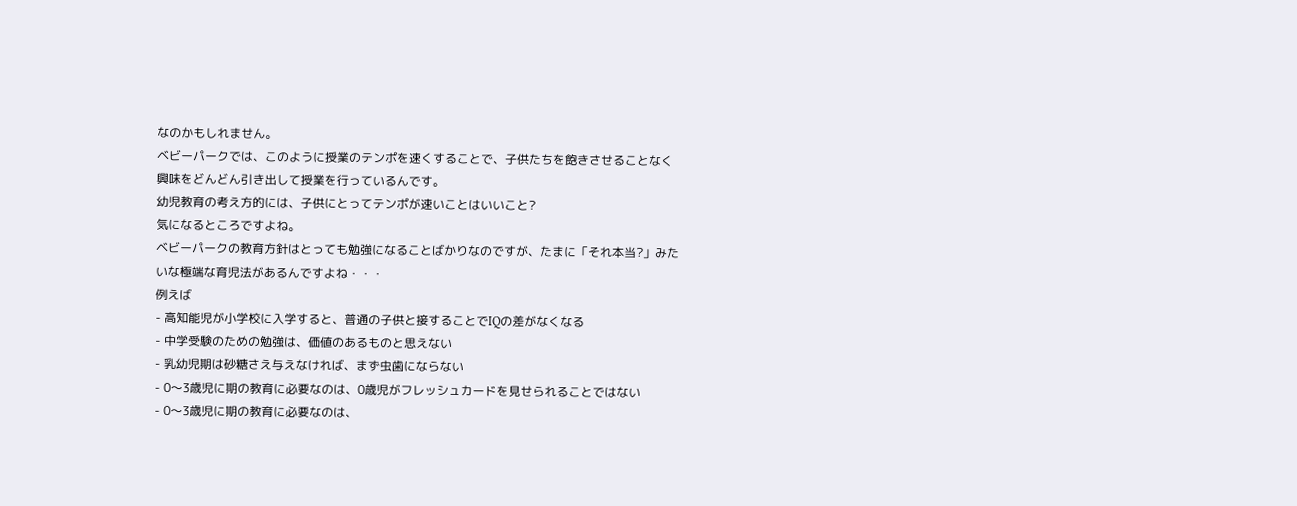なのかもしれません。
ベビーパークでは、このように授業のテンポを速くすることで、子供たちを飽きさせることなく興味をどんどん引き出して授業を行っているんです。
幼児教育の考え方的には、子供にとってテンポが速いことはいいこと?
気になるところですよね。
ベビーパークの教育方針はとっても勉強になることばかりなのですが、たまに「それ本当?」みたいな極端な育児法があるんですよね・・・
例えば
- 高知能児が小学校に入学すると、普通の子供と接することでIQの差がなくなる
- 中学受験のための勉強は、価値のあるものと思えない
- 乳幼児期は砂糖さえ与えなければ、まず虫歯にならない
- 0〜3歳児に期の教育に必要なのは、0歳児がフレッシュカードを見せられることではない
- 0〜3歳児に期の教育に必要なのは、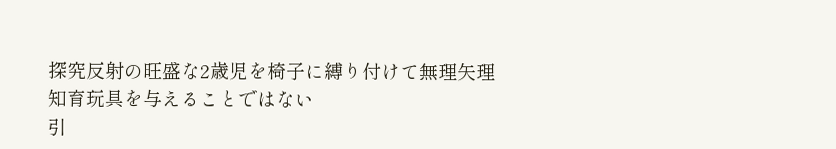探究反射の旺盛な2歳児を椅子に縛り付けて無理矢理知育玩具を与えることではない
引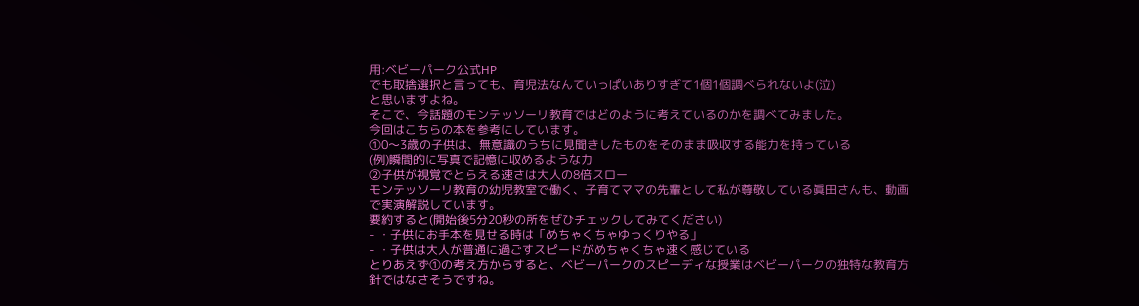用:ベビーパーク公式HP
でも取捨選択と言っても、育児法なんていっぱいありすぎて1個1個調べられないよ(泣)
と思いますよね。
そこで、今話題のモンテッソーリ教育ではどのように考えているのかを調べてみました。
今回はこちらの本を参考にしています。
①0〜3歳の子供は、無意識のうちに見聞きしたものをそのまま吸収する能力を持っている
(例)瞬間的に写真で記憶に収めるような力
②子供が視覚でとらえる速さは大人の8倍スロー
モンテッソーリ教育の幼児教室で働く、子育てママの先輩として私が尊敬している眞田さんも、動画で実演解説しています。
要約すると(開始後5分20秒の所をぜひチェックしてみてください)
- ・子供にお手本を見せる時は「めちゃくちゃゆっくりやる」
- ・子供は大人が普通に過ごすスピードがめちゃくちゃ速く感じている
とりあえず①の考え方からすると、ベビーパークのスピーディな授業はベビーパークの独特な教育方針ではなさそうですね。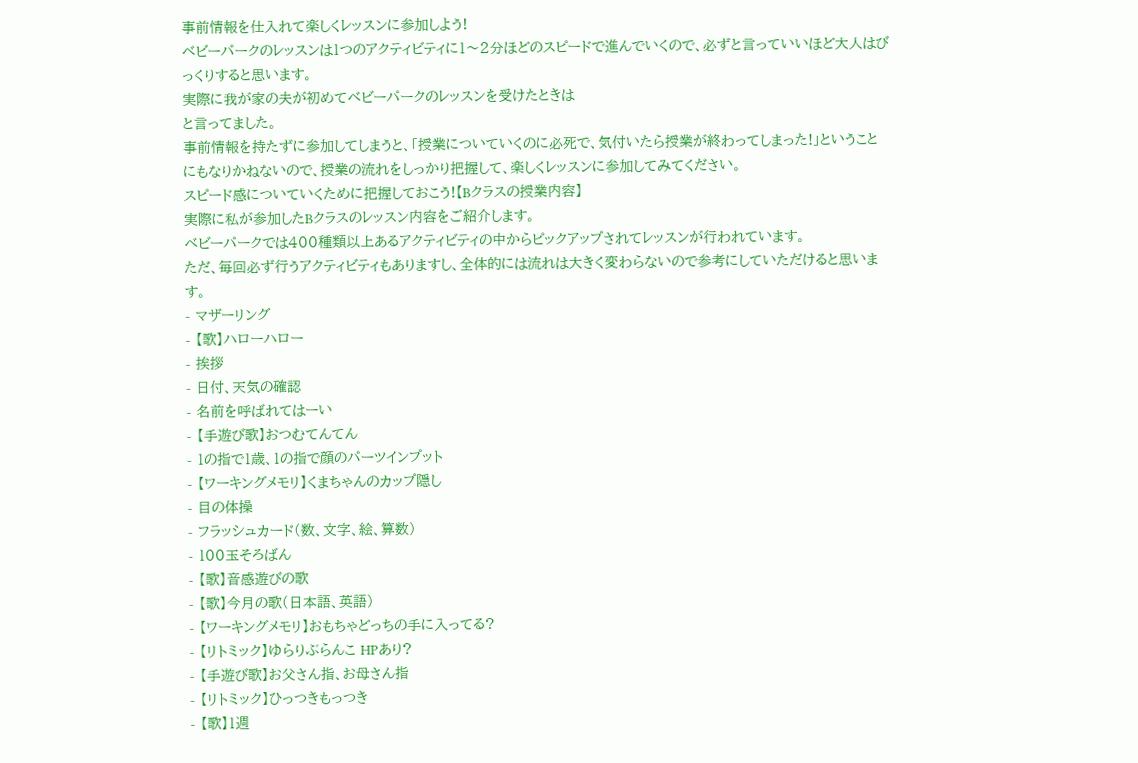事前情報を仕入れて楽しくレッスンに参加しよう!
ベビーパークのレッスンは1つのアクティビティに1〜2分ほどのスピードで進んでいくので、必ずと言っていいほど大人はびっくりすると思います。
実際に我が家の夫が初めてベビーパークのレッスンを受けたときは
と言ってました。
事前情報を持たずに参加してしまうと、「授業についていくのに必死で、気付いたら授業が終わってしまった!」ということにもなりかねないので、授業の流れをしっかり把握して、楽しくレッスンに参加してみてください。
スピード感についていくために把握しておこう!【Bクラスの授業内容】
実際に私が参加したBクラスのレッスン内容をご紹介します。
ベビーパークでは400種類以上あるアクティビティの中からピックアップされてレッスンが行われています。
ただ、毎回必ず行うアクティビティもありますし、全体的には流れは大きく変わらないので参考にしていただけると思います。
- マザーリング
- 【歌】ハローハロー
- 挨拶
- 日付、天気の確認
- 名前を呼ばれてはーい
- 【手遊び歌】おつむてんてん
- 1の指で1歳、1の指で顔のパーツインプット
- 【ワーキングメモリ】くまちゃんのカップ隠し
- 目の体操
- フラッシュカード(数、文字、絵、算数)
- 100玉そろばん
- 【歌】音感遊びの歌
- 【歌】今月の歌(日本語、英語)
- 【ワーキングメモリ】おもちゃどっちの手に入ってる?
- 【リトミック】ゆらりぶらんこ HPあり?
- 【手遊び歌】お父さん指、お母さん指
- 【リトミック】ひっつきもっつき
- 【歌】1週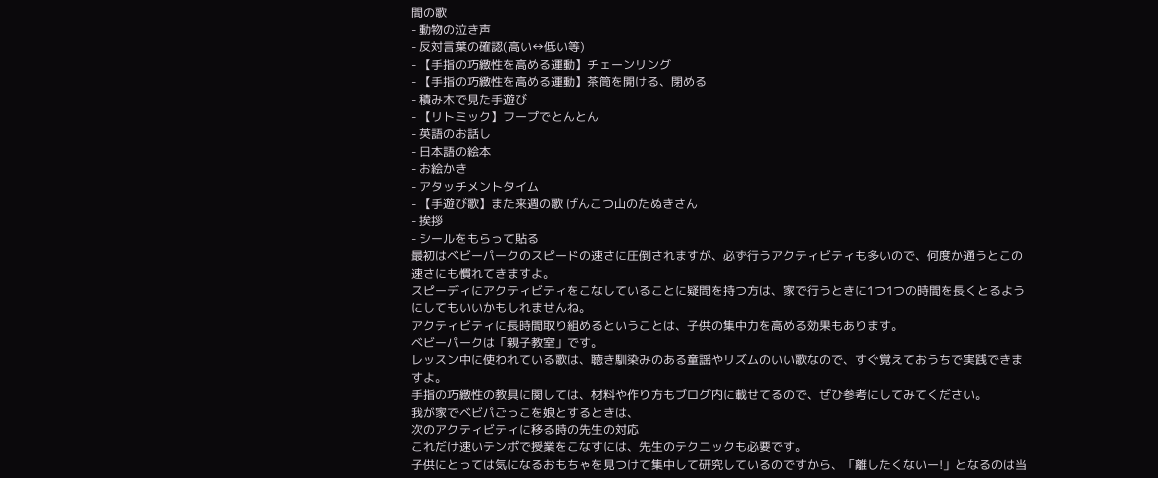間の歌
- 動物の泣き声
- 反対言葉の確認(高い↔低い等)
- 【手指の巧緻性を高める運動】チェーンリング
- 【手指の巧緻性を高める運動】茶筒を開ける、閉める
- 積み木で見た手遊び
- 【リトミック】フープでとんとん
- 英語のお話し
- 日本語の絵本
- お絵かき
- アタッチメントタイム
- 【手遊び歌】また来週の歌 げんこつ山のたぬきさん
- 挨拶
- シールをもらって貼る
最初はベビーパークのスピードの速さに圧倒されますが、必ず行うアクティビティも多いので、何度か通うとこの速さにも慣れてきますよ。
スピーディにアクティビティをこなしていることに疑問を持つ方は、家で行うときに1つ1つの時間を長くとるようにしてもいいかもしれませんね。
アクティビティに長時間取り組めるということは、子供の集中力を高める効果もあります。
ベビーパークは「親子教室」です。
レッスン中に使われている歌は、聴き馴染みのある童謡やリズムのいい歌なので、すぐ覚えておうちで実践できますよ。
手指の巧緻性の教具に関しては、材料や作り方もブログ内に載せてるので、ぜひ参考にしてみてください。
我が家でベビパごっこを娘とするときは、
次のアクティビティに移る時の先生の対応
これだけ速いテンポで授業をこなすには、先生のテクニックも必要です。
子供にとっては気になるおもちゃを見つけて集中して研究しているのですから、「離したくないー!」となるのは当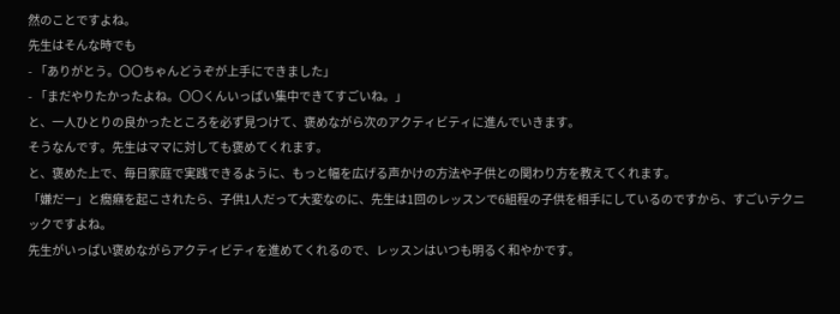然のことですよね。
先生はそんな時でも
- 「ありがとう。〇〇ちゃんどうぞが上手にできました」
- 「まだやりたかったよね。〇〇くんいっぱい集中できてすごいね。」
と、一人ひとりの良かったところを必ず見つけて、褒めながら次のアクティビティに進んでいきます。
そうなんです。先生はママに対しても褒めてくれます。
と、褒めた上で、毎日家庭で実践できるように、もっと幅を広げる声かけの方法や子供との関わり方を教えてくれます。
「嫌だー」と癇癪を起こされたら、子供1人だって大変なのに、先生は1回のレッスンで6組程の子供を相手にしているのですから、すごいテクニックですよね。
先生がいっぱい褒めながらアクティビティを進めてくれるので、レッスンはいつも明るく和やかです。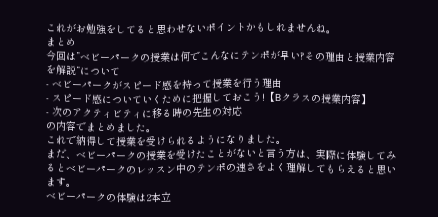これがお勉強をしてると思わせないポイントかもしれませんね。
まとめ
今回は”ベビーパークの授業は何でこんなにテンポが早い?その理由と授業内容を解説“について
- ベビーパークがスピード感を持って授業を行う理由
- スピード感についていくために把握しておこう!【Bクラスの授業内容】
- 次のアクティビティに移る時の先生の対応
の内容でまとめました。
これで納得して授業を受けられるようになりました。
まだ、ベビーパークの授業を受けたことがないと言う方は、実際に体験してみるとベビーパークのレッスン中のテンポの速さをよく理解してもらえると思います。
ベビーパークの体験は2本立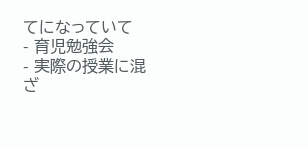てになっていて
- 育児勉強会
- 実際の授業に混ざ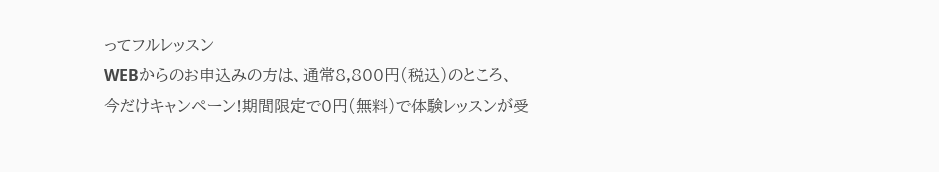ってフルレッスン
WEBからのお申込みの方は、通常8,800円(税込)のところ、
今だけキャンペーン!期間限定で0円(無料)で体験レッスンが受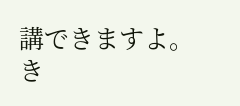講できますよ。
き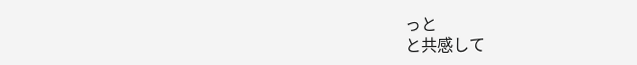っと
と共感して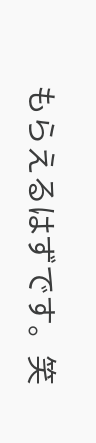もらえるはずです。笑